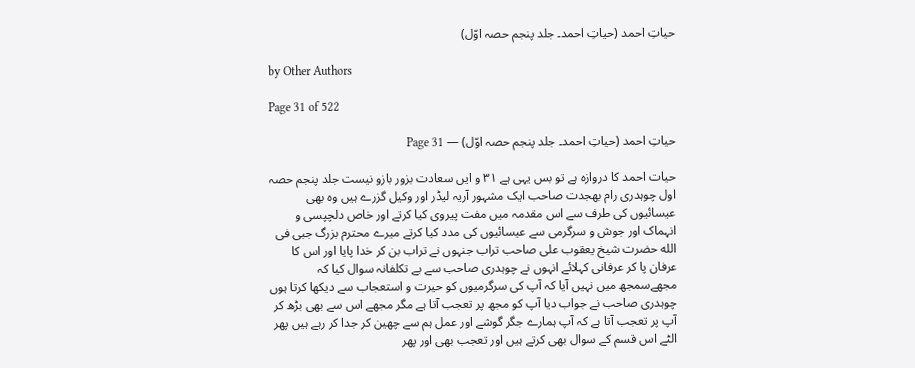حیاتِ احمد (حیاتِ احمد۔ جلد پنجم حصہ اوّل)

by Other Authors

Page 31 of 522

حیاتِ احمد (حیاتِ احمد۔ جلد پنجم حصہ اوّل) — Page 31

حیات احمد کا دروازہ ہے تو بس یہی ہے ۳۱ و ایں سعادت بزور بازو نیست جلد پنجم حصہ اول چوہدری رام بھجدت صاحب ایک مشہور آریہ لیڈر اور وکیل گزرے ہیں وہ بھی عیسائیوں کی طرف سے اس مقدمہ میں مفت پیروی کیا کرتے اور خاص دلچپسی و انہماک اور جوش و سرگرمی سے عیسائیوں کی مدد کیا کرتے میرے محترم بزرگ جبى فى الله حضرت شیخ یعقوب علی صاحب تراب جنہوں نے تراب بن کر خدا پایا اور اس کا عرفان پا کر عرفانی کہلائے انہوں نے چوہدری صاحب سے بے تکلفانہ سوال کیا کہ مجھےسمجھ میں نہیں آیا کہ آپ کی سرگرمیوں کو حیرت و استعجاب سے دیکھا کرتا ہوں چوہدری صاحب نے جواب دیا آپ کو مجھ پر تعجب آتا ہے مگر مجھے اس سے بھی بڑھ کر آپ پر تعجب آتا ہے کہ آپ ہمارے جگر گوشے اور عمل ہم سے چھین کر جدا کر رہے ہیں پھر الٹے اس قسم کے سوال بھی کرتے ہیں اور تعجب بھی اور پھر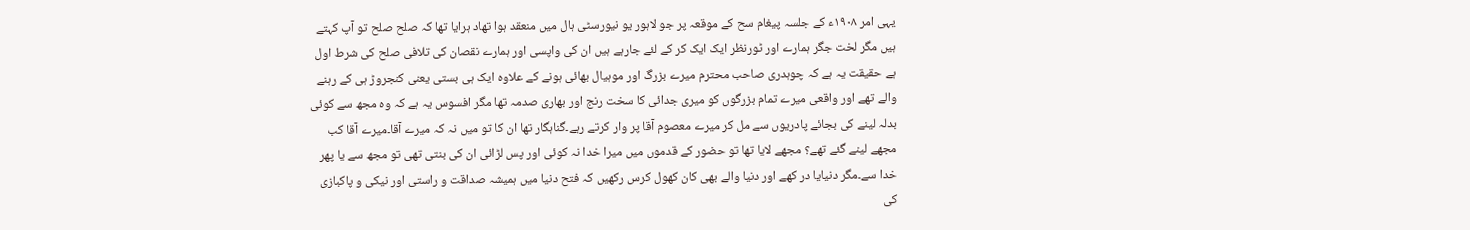یہی امر ۱۹۰۸ء کے جلسہ پیغام سح کے موقعہ پر جو لاہور یو نیورسٹی ہال میں منعقد ہوا تھاد ہرایا تھا کہ صلح صلح تو آپ کہتے ہیں مگر لخت جگر ہمارے اور ٹورنظر ایک ایک کر کے لئے جارہے ہیں ان کی واپسی اور ہمارے نقصان کی تلافی صلح کی شرط اول ہے حقیقت یہ ہے کہ چوہدری صاحب محترم میرے بزرگ اور موہیال بھائی ہونے کے علاوہ ایک ہی بستی یعنی کنجروڑ ہی کے رہنے والے تھے اور واقعی میرے تمام بزرگوں کو میری جدائی کا سخت رنج اور بھاری صدمہ تھا مگر افسوس یہ ہے کہ وہ مجھ سے کوئی بدلہ لینے کی بجائے پادریوں سے مل کر میرے معصوم آقا پر وار کرتے رہے۔گناہگار تھا ان کا تو میں نہ کہ میرے آقا۔میرے آقا کب مجھے لینے گئے تھے؟ مجھے لایا تھا تو حضور کے قدموں میں میرا خدا نہ کوئی اور پس لڑائی ان کی بنتی تھی تو مجھ سے یا پھر خدا سے۔مگر دنیایا در کھے اور دنیا والے بھی کان کھول کرس رکھیں کہ فتح دنیا میں ہمیشہ صداقت و راستی اور نیکی و پاکبازی کی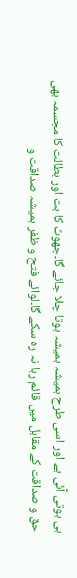ہی ہوتی آئی ہے اور اسی طرح ہمیشہ ہمیشہ ہوتا چلا جائے گا۔جھوٹ کا بت اور بطالت کا مجسمہ بھی حق و صداقت کے مقابل میں قائم رہا نہ رہ سکے گا۔لوائے فتح و ظفر ہمیشہ صداقت و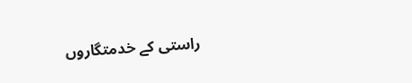راستی کے خدمتگاروں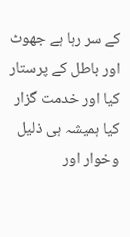کے سر رہا ہے جھوٹ اور باطل کے پرستار کیا اور خدمت گزار کیا ہمیشہ ہی ذلیل وخوار اور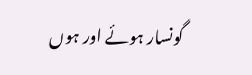گونسار ہوئے اور ہوں